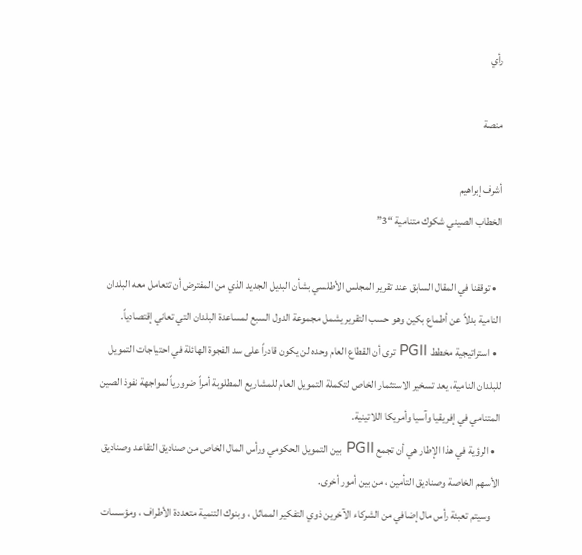رأي

منصة

أشرف إبراهيم
الخطاب الصيني شكوك متنامية “3”

  • توقفنا في المقال السابق عند تقرير المجلس الأطلسي بشأن البديل الجديد الذي من المفترض أن تتعامل معه البلدان النامية بدلاً عن أطماع بكين وهو حسب التقرير يشمل مجموعة الدول السبع لمساعدة البلدان التي تعاني إقتصادياً.
  • استراتيجية مخطط PGII ترى أن القطاع العام وحده لن يكون قادراً على سد الفجوة الهائلة في احتياجات التمويل للبلدان النامية، يعد تسخير الاستثمار الخاص لتكملة التمويل العام للمشاريع المطلوبة أمراً ضرورياً لمواجهة نفوذ الصين المتنامي في إفريقيا وآسيا وأمريكا اللاتينية.
  • الرؤية في هذا الإطار هي أن تجمع PGII بين التمويل الحكومي ورأس المال الخاص من صناديق التقاعد وصناديق الأسهم الخاصة وصناديق التأمين ، من بين أمور أخرى.
    وسيتم تعبئة رأس مال إضافي من الشركاء الآخرين ذوي التفكير المماثل ، وبنوك التنمية متعددة الأطراف ، ومؤسسات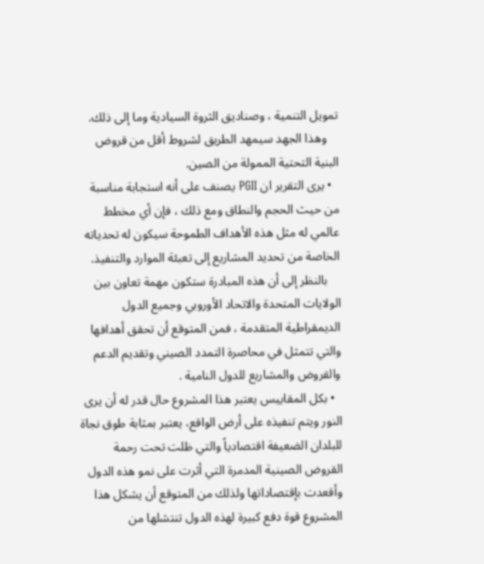تمويل التنمية ، وصناديق الثروة السيادية وما إلى ذلك.
    وهذا الجهد سيمهد الطريق لشروط أقل من قروض البنية التحتية الممولة من الصين.
  • يرى التقرير ان PGII يصنف على أنه استجابة مناسبة من حيث الحجم والنطاق ومع ذلك ، فإن أي مخطط عالمي له مثل هذه الأهداف الطموحة سيكون له تحدياته الخاصة من تحديد المشاريع إلى تعبئة الموارد والتنفيذ.
    بالنظر إلى أن هذه المبادرة ستكون مهمة تعاون بين الولايات المتحدة والاتحاد الأوروبي وجميع الدول الديمقراطية المتقدمة ، فمن المتوقع أن تحقق أهدافها والتي تتمثل في محاصرة التمدد الصيني وتقديم الدعم والقروض والمشاريع للدول النامية .
  • بكل المقاييس يعتبر هذا المشروع حال قدر له أن يرى النور ويتم تنفيذه على أرض الواقع، يعتبر بمثابة طوق نجاة للبلدان الضعيفة اقتصادياً والتي ظلت تحت رحمة القروض الصينية المدمرة التي أثرت على نمو هذه الدول وأقعدت بإقتصاداتها ولذلك من المتوقع أن يشكل هذا المشروع قوة دفع كبيرة لهذه الدول تنتشلها من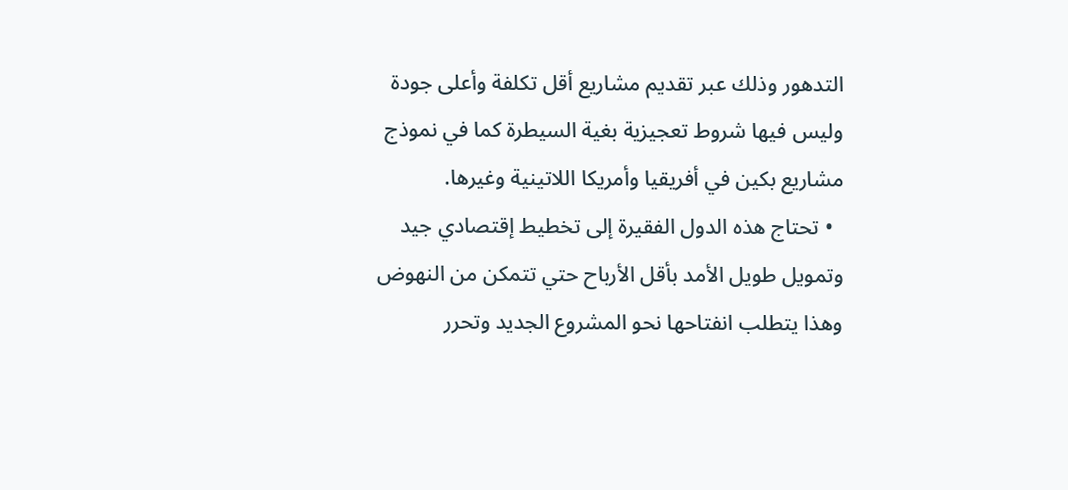التدهور وذلك عبر تقديم مشاريع أقل تكلفة وأعلى جودة وليس فيها شروط تعجيزية بغية السيطرة كما في نموذج مشاريع بكين في أفريقيا وأمريكا اللاتينية وغيرها.
  • تحتاج هذه الدول الفقيرة إلى تخطيط إقتصادي جيد وتمويل طويل الأمد بأقل الأرباح حتي تتمكن من النهوض وهذا يتطلب انفتاحها نحو المشروع الجديد وتحرر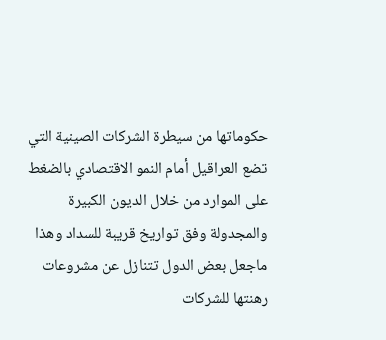حكوماتها من سيطرة الشركات الصينية التي تضع العراقيل أمام النمو الاقتصادي بالضغط على الموارد من خلال الديون الكبيرة والمجدولة وفق تواريخ قريبة للسداد وهذا ماجعل بعض الدول تتنازل عن مشروعات رهنتها للشركات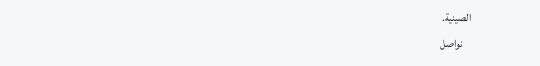الصينية.
    نواصل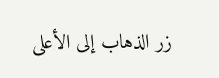زر الذهاب إلى الأعلى